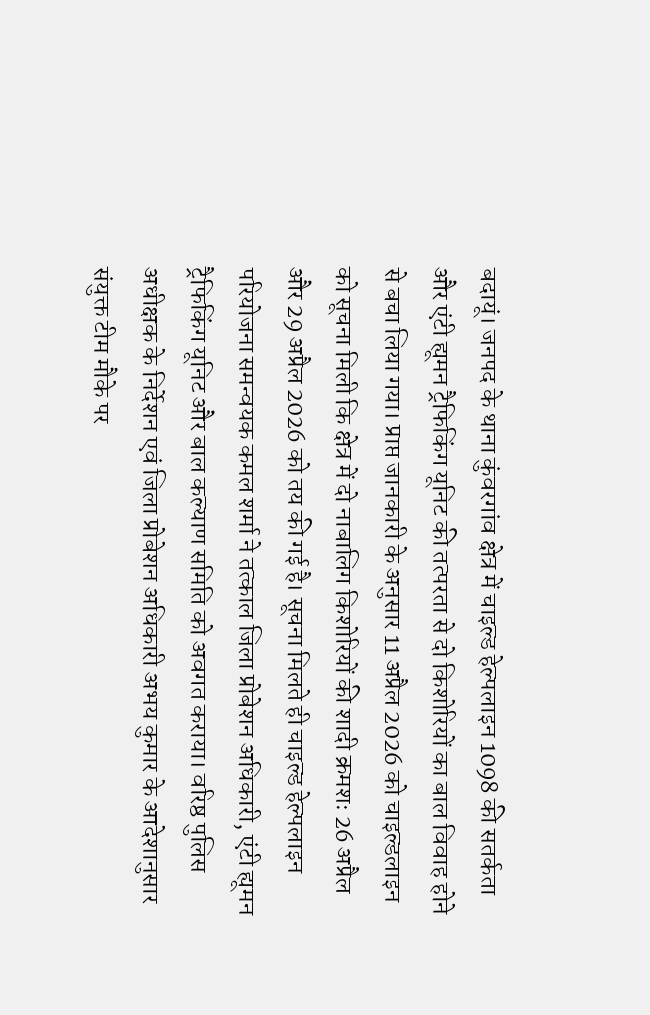बदायूं। जनपद के थाना कुंवरगांव क्षेत्र में चाइल्ड हेल्पलाइन 1098 की सतर्कता और एंटी ह्यूमन ट्रैफिकिंग यूनिट की तत्परता से दो किशोरियों का बाल विवाह होने से बचा लिया गया। प्राप्त जानकारी के अनुसार 11 अप्रैल 2026 को चाइल्डलाइन को सूचना मिली कि क्षेत्र में दो नाबालिग किशोरियों की शादी क्रमशः 26 अप्रैल और 29 अप्रैल 2026 को तय की गई है। सूचना मिलते ही चाइल्ड हेल्पलाइन परियोजना समन्वयक कमल शर्मा ने तत्काल जिला प्रोबेशन अधिकारी, एंटी ह्यूमन ट्रैफिकिंग यूनिट और बाल कल्याण समिति को अवगत कराया। वरिष्ठ पुलिस अधीक्षक के निर्देशन एवं जिला प्रोबेशन अधिकारी अभय कुमार के आदेशानुसार संयुक्त टीम मौके पर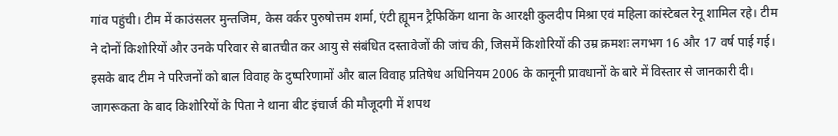गांव पहुंची। टीम में काउंसलर मुन्तजिम, केस वर्कर पुरुषोत्तम शर्मा, एंटी ह्यूमन ट्रैफिकिंग थाना के आरक्षी कुलदीप मिश्रा एवं महिला कांस्टेबल रेनू शामिल रहे। टीम ने दोनों किशोरियों और उनके परिवार से बातचीत कर आयु से संबंधित दस्तावेजों की जांच की, जिसमें किशोरियों की उम्र क्रमशः लगभग 16 और 17 वर्ष पाई गई। इसके बाद टीम ने परिजनों को बाल विवाह के दुष्परिणामों और बाल विवाह प्रतिषेध अधिनियम 2006 के कानूनी प्रावधानों के बारे में विस्तार से जानकारी दी। जागरूकता के बाद किशोरियों के पिता ने थाना बीट इंचार्ज की मौजूदगी में शपथ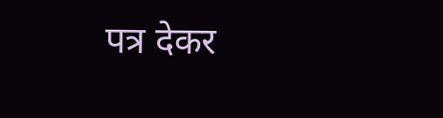पत्र देकर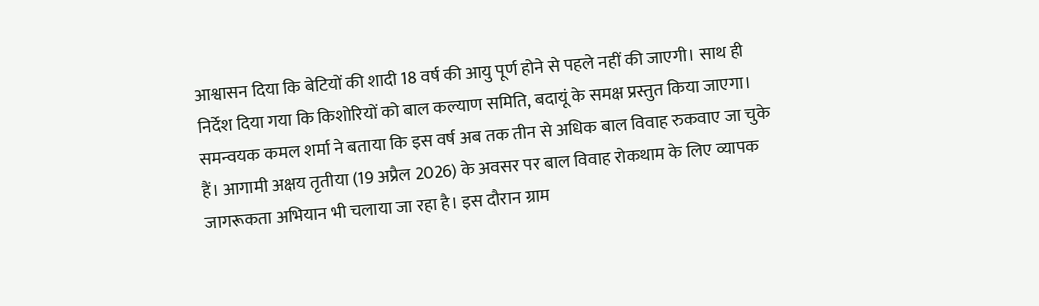आश्वासन दिया कि बेटियों की शादी 18 वर्ष की आयु पूर्ण होने से पहले नहीं की जाएगी। साथ ही निर्देश दिया गया कि किशोरियों को बाल कल्याण समिति, बदायूं के समक्ष प्रस्तुत किया जाएगा। समन्वयक कमल शर्मा ने बताया कि इस वर्ष अब तक तीन से अधिक बाल विवाह रुकवाए जा चुके हैं। आगामी अक्षय तृतीया (19 अप्रैल 2026) के अवसर पर बाल विवाह रोकथाम के लिए व्यापक जागरूकता अभियान भी चलाया जा रहा है। इस दौरान ग्राम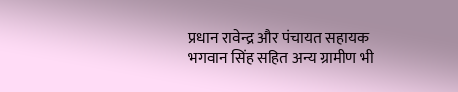प्रधान रावेन्द्र और पंचायत सहायक भगवान सिंह सहित अन्य ग्रामीण भी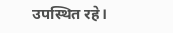उपस्थित रहे।